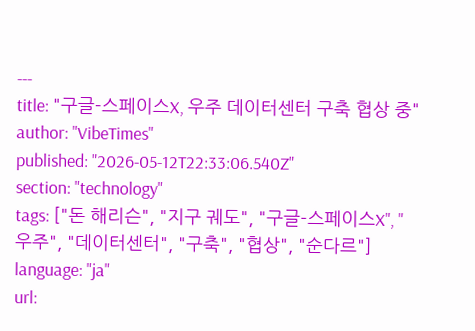---
title: "구글-스페이스X, 우주 데이터센터 구축 협상 중"
author: "VibeTimes"
published: "2026-05-12T22:33:06.540Z"
section: "technology"
tags: ["돈 해리슨", "지구 궤도", "구글-스페이스X", "우주", "데이터센터", "구축", "협상", "순다르"]
language: "ja"
url: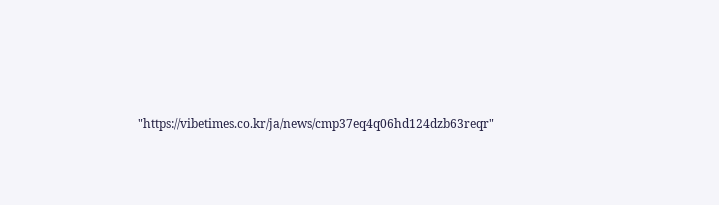"https://vibetimes.co.kr/ja/news/cmp37eq4q06hd124dzb63reqr"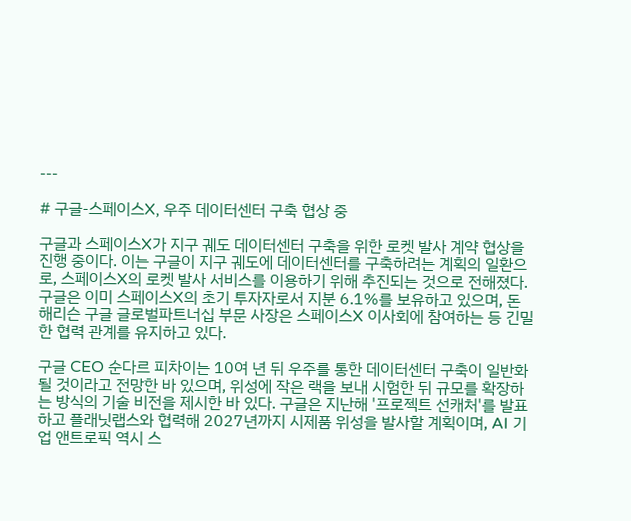---

# 구글-스페이스X, 우주 데이터센터 구축 협상 중

구글과 스페이스X가 지구 궤도 데이터센터 구축을 위한 로켓 발사 계약 협상을 진행 중이다. 이는 구글이 지구 궤도에 데이터센터를 구축하려는 계획의 일환으로, 스페이스X의 로켓 발사 서비스를 이용하기 위해 추진되는 것으로 전해졌다. 구글은 이미 스페이스X의 초기 투자자로서 지분 6.1%를 보유하고 있으며, 돈 해리슨 구글 글로벌파트너십 부문 사장은 스페이스X 이사회에 참여하는 등 긴밀한 협력 관계를 유지하고 있다.

구글 CEO 순다르 피차이는 10여 년 뒤 우주를 통한 데이터센터 구축이 일반화될 것이라고 전망한 바 있으며, 위성에 작은 랙을 보내 시험한 뒤 규모를 확장하는 방식의 기술 비전을 제시한 바 있다. 구글은 지난해 '프로젝트 선캐처'를 발표하고 플래닛랩스와 협력해 2027년까지 시제품 위성을 발사할 계획이며, AI 기업 앤트로픽 역시 스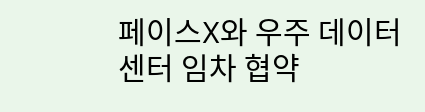페이스X와 우주 데이터센터 임차 협약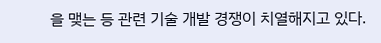을 맺는 등 관련 기술 개발 경쟁이 치열해지고 있다.